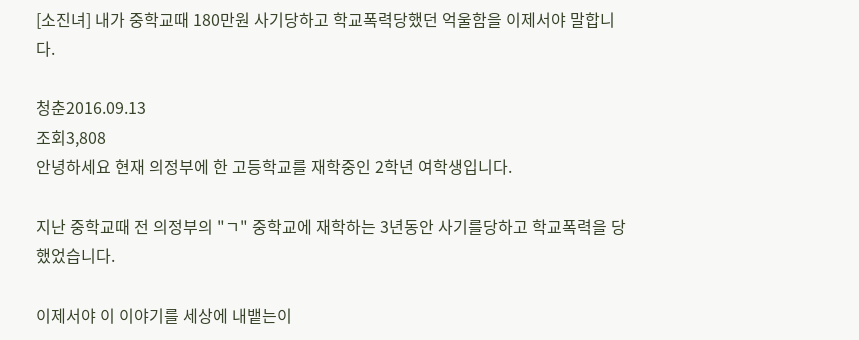[소진녀] 내가 중학교때 180만원 사기당하고 학교폭력당했던 억울함을 이제서야 말합니다.

청춘2016.09.13
조회3,808
안녕하세요 현재 의정부에 한 고등학교를 재학중인 2학년 여학생입니다.

지난 중학교때 전 의정부의 "ㄱ" 중학교에 재학하는 3년동안 사기를당하고 학교폭력을 당했었습니다.

이제서야 이 이야기를 세상에 내뱉는이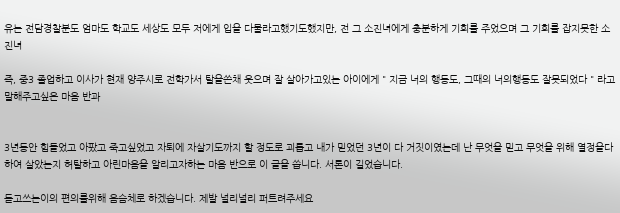유는 전담경찰분도 엄마도 학교도 세상도 모두 저에게 입을 다물라고했기도했지만, 전 그 소진녀에게 충분하게 기회를 주었으며 그 기회를 잡지못한 소진녀

즉, 중3 졸업하고 이사가 현재 양주시로 전학가서 탈을쓴채 웃으며 잘 살아가고있는 아이에게 " 지금 너의 행동도, 그때의 너의행동도 잘못되었다 " 라고 말해주고싶은 마음 반과


3년동안 힘들었고 아팠고 죽고싶었고 자퇴에 자살기도까지 할 정도로 괴롭고 내가 믿었던 3년이 다 거짓이였는데 난 무엇을 믿고 무엇을 위해 열정을다하여 살았는지 허탈하고 아린마음을 알리고자하는 마음 반으로 이 글을 씁니다. 서론이 길었습니다.

듣고쓰는이의 편의를위해 음슴체로 하겠습니다. 제발 널리널리 퍼트려주세요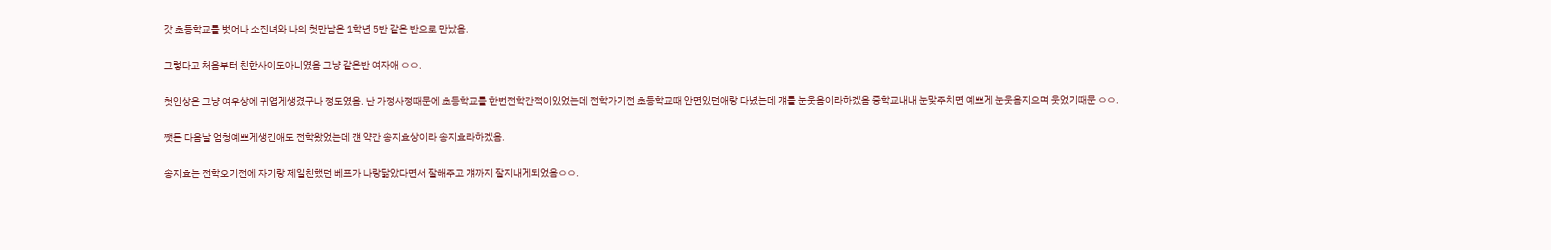갓 초등학교를 벗어나 소진녀와 나의 첫만남은 1학년 5반 같은 반으로 만났음.

그렇다고 처음부터 친한사이도아니였음 그냥 같은반 여자애 ㅇㅇ.

첫인상은 그냥 여우상에 귀엽게생겼구나 정도였음. 난 가정사정때문에 초등학교를 한번전학간적이있었는데 전학가기전 초등학교때 안면있던애랑 다녔는데 걔를 눈웃음이라하겠음 중학교내내 눈맞주치면 예쁘게 눈웃음지으며 웃었기때문 ㅇㅇ.

쨋든 다음날 엄청예쁘게생긴애도 전학왔었는데 걘 약간 송지효상이라 송지효라하겠음.

송지효는 전학오기전에 자기랑 제일친했던 베프가 나랑닮았다면서 잘해주고 걔까지 잘지내게되었음ㅇㅇ.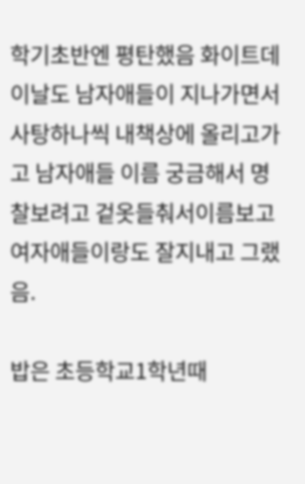학기초반엔 평탄했음 화이트데이날도 남자애들이 지나가면서 사탕하나씩 내책상에 올리고가고 남자애들 이름 궁금해서 명찰보려고 겉옷들춰서이름보고 여자애들이랑도 잘지내고 그랬음.

밥은 초등학교1학년때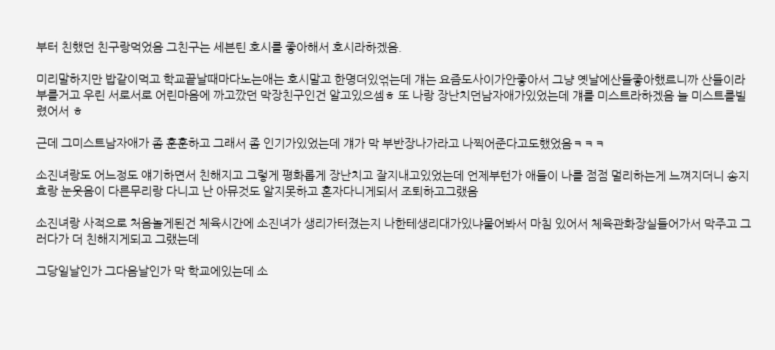부터 친했던 친구랑먹었음 그친구는 세븐틴 호시를 좋아해서 호시라하겠음.

미리말하지만 밥같이먹고 학교끝날때마다노는애는 호시말고 한명더있얶는데 걔는 요즘도사이가안좋아서 그냥 옛날에산들좋아했르니까 산들이라 부를거고 우린 서로서로 어린마음에 까고깠던 막장친구인건 알고있으셈ㅎ 또 나랑 장난치던남자애가있었는데 걔를 미스트라하겠음 늘 미스트를빌렸어서 ㅎ

근데 그미스트남자애가 좀 훈훈하고 그래서 좀 인기가있었는데 걔가 막 부반장나가라고 나찍어준다고도했었음ㅋㅋㅋ

소진녀랑도 어느정도 얘기하면서 친해지고 그렇게 평화롭게 장난치고 잘지내고있었는데 언제부턴가 애들이 나를 점점 멀리하는게 느껴지더니 송지효랑 눈웃음이 다른무리랑 다니고 난 아뮤것도 알지못하고 혼자다니게되서 조퇴하고그랬음

소진녀랑 사적으로 처음놀게된건 체육시간에 소진녀가 생리가터졌는지 나한테생리대가있냐물어봐서 마침 있어서 체육관화장실들어가서 막주고 그러다가 더 친해지게되고 그랬는데

그당일날인가 그다음날인가 막 학교에있는데 소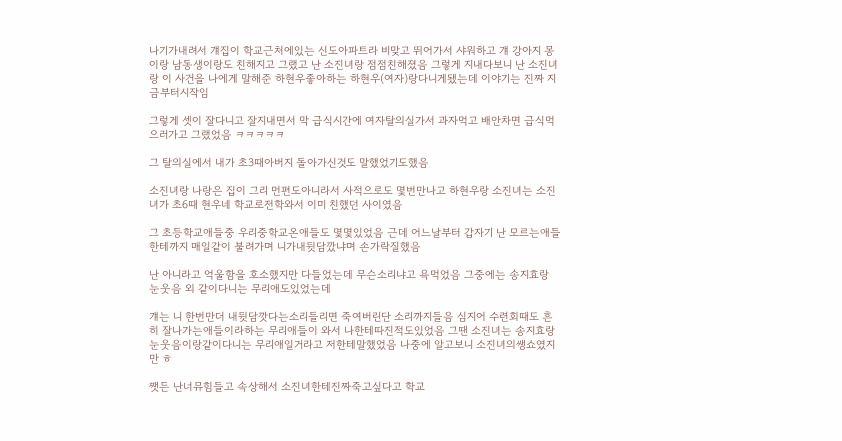나기가내려서 걔집이 학교근처에있는 신도아파트라 비맞고 뛰어가서 샤워하고 걔 강아지 몽이랑 남동생이랑도 친해지고 그랬고 난 소진녀랑 점점친해졌음 그렇게 지내다보니 난 소진녀랑 이 사건을 나에게 말해준 하현우좋아하는 하현우(여자)랑다니게됐는데 이야기는 진짜 지금부터시작임

그렇게 셋이 잘다니고 잘지내면서 막 급식시간에 여자탈의실가서 과자먹고 배안차면 급식먹으러가고 그랬었음 ㅋㅋㅋㅋㅋ

그 탈의실에서 내가 초3때아버지 돌아가신것도 말했었기도했음

소진녀랑 나랑은 집이 그리 먼편도아니라서 사적으로도 몇번만나고 하현우랑 소진녀는 소진녀가 초6때 현우네 학교로전학와서 이미 친했던 사이였음

그 초등학교애들중 우리중학교온애들도 몇몇있었음 근데 어느날부터 갑자기 난 모르는애들한테까지 매일같이 불려가며 니가내뒷담깠냐며 손가락질했음

난 아니라고 억울함을 호소했지만 다들었는데 무슨소리냐고 욕먹었음 그중에는 송지효랑 눈웃음 외 같이다니는 무리애도있었는데

걔는 니 한번만더 내뒷담깟다는소리들리면 죽여버린단 소리까지들음 심지어 수련회때도 흔히 잘나가는애들이라하는 무리애들이 와서 나한테따진적도있었음 그땐 소진녀는 송지효랑 눈웃음이랑같이다니는 무리애일거라고 저한테말했었음 나중에 알고보니 소진녀의쌩쇼였지만 ㅎ

쨋든 난너뮤힘들고 속상해서 소진녀한테진짜죽고싶다고 학교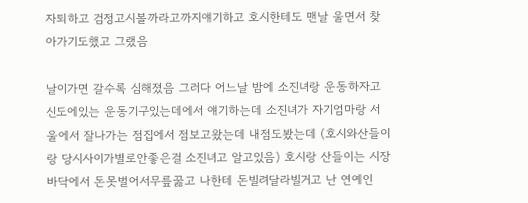자퇴하고 검정고시볼까라고까지얘기하고 호시한테도 맨날 울면서 찾아가기도했고 그랬음

날이가면 갈수록 심해졌음 그러다 어느날 밤에 소진녀랑 운동하자고 신도에있는 운동기구있는데에서 얘기하는데 소진녀가 자기엄마랑 서울에서 잘나가는 점집에서 점보고왔는데 내점도봤는데 (호시와산들이랑 당시사이가별로안좋은걸 소진녀고 알고있음) 호시랑 산들이는 시장바닥에서 돈못벌어서무릎꿇고 나한테 돈빌려달라빌거고 난 연예인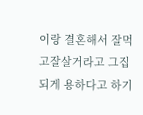이랑 결혼해서 잘먹고잘살거라고 그집되게 용하다고 하기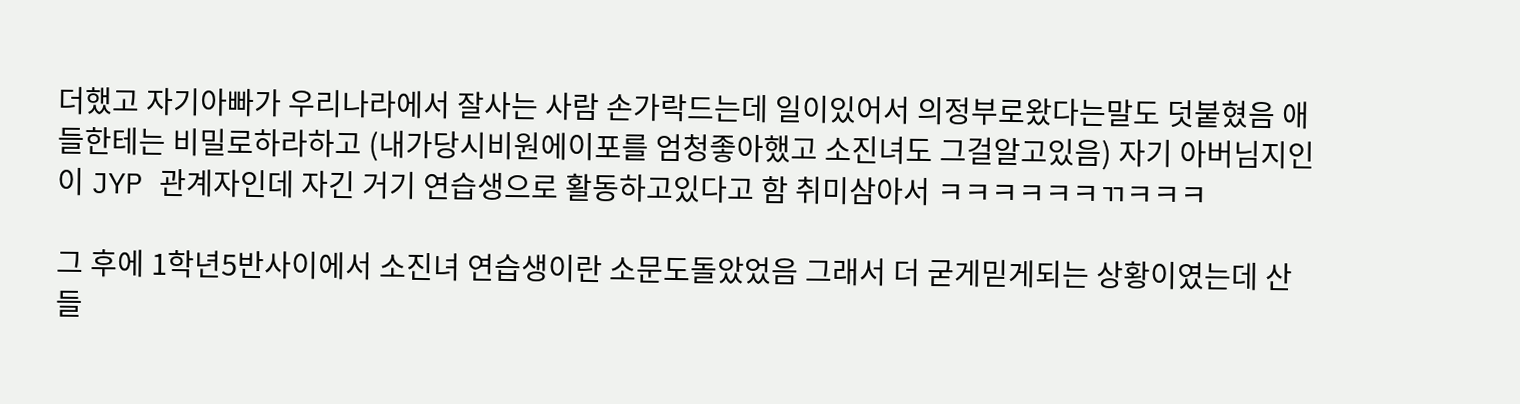더했고 자기아빠가 우리나라에서 잘사는 사람 손가락드는데 일이있어서 의정부로왔다는말도 덧붙혔음 애들한테는 비밀로하라하고 (내가당시비원에이포를 엄청좋아했고 소진녀도 그걸알고있음) 자기 아버님지인이 JYP 관계자인데 자긴 거기 연습생으로 활동하고있다고 함 취미삼아서 ㅋㅋㅋㅋㅋㅋㄲㅋㅋㅋ

그 후에 1학년5반사이에서 소진녀 연습생이란 소문도돌았었음 그래서 더 굳게믿게되는 상황이였는데 산들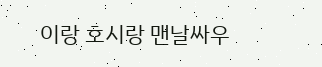이랑 호시랑 맨날싸우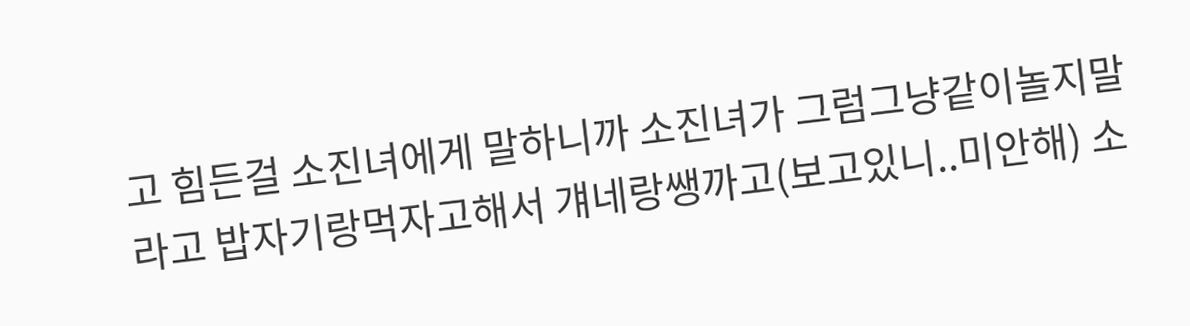고 힘든걸 소진녀에게 말하니까 소진녀가 그럼그냥같이놀지말라고 밥자기랑먹자고해서 걔네랑쌩까고(보고있니..미안해) 소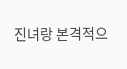진녀랑 본격적으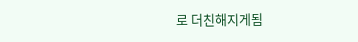로 더친해지게됨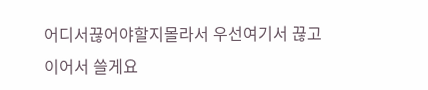어디서끊어야할지몰라서 우선여기서 끊고 이어서 쓸게요